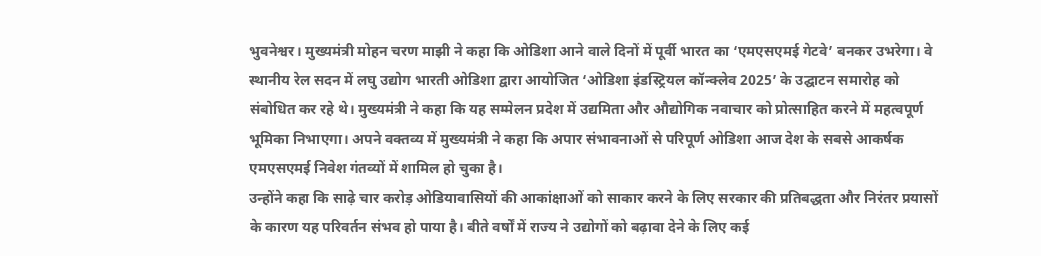भुवनेश्वर। मुख्यमंत्री मोहन चरण माझी ने कहा कि ओडिशा आने वाले दिनों में पूर्वी भारत का ‘एमएसएमई गेटवे’ बनकर उभरेगा। वे स्थानीय रेल सदन में लघु उद्योग भारती ओडिशा द्वारा आयोजित ‘ओडिशा इंडस्ट्रियल कॉन्क्लेव 2025’ के उद्घाटन समारोह को संबोधित कर रहे थे। मुख्यमंत्री ने कहा कि यह सम्मेलन प्रदेश में उद्यमिता और औद्योगिक नवाचार को प्रोत्साहित करने में महत्वपूर्ण भूमिका निभाएगा। अपने वक्तव्य में मुख्यमंत्री ने कहा कि अपार संभावनाओं से परिपूर्ण ओडिशा आज देश के सबसे आकर्षक एमएसएमई निवेश गंतव्यों में शामिल हो चुका है।
उन्होंने कहा कि साढ़े चार करोड़ ओडियावासियों की आकांक्षाओं को साकार करने के लिए सरकार की प्रतिबद्धता और निरंतर प्रयासों के कारण यह परिवर्तन संभव हो पाया है। बीते वर्षों में राज्य ने उद्योगों को बढ़ावा देने के लिए कई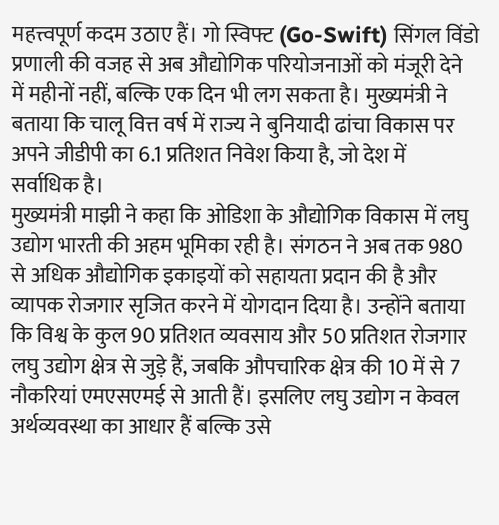महत्त्वपूर्ण कदम उठाए हैं। गो स्विफ्ट (Go-Swift) सिंगल विंडो प्रणाली की वजह से अब औद्योगिक परियोजनाओं को मंजूरी देने में महीनों नहीं, बल्कि एक दिन भी लग सकता है। मुख्यमंत्री ने बताया कि चालू वित्त वर्ष में राज्य ने बुनियादी ढांचा विकास पर अपने जीडीपी का 6.1 प्रतिशत निवेश किया है, जो देश में सर्वाधिक है।
मुख्यमंत्री माझी ने कहा कि ओडिशा के औद्योगिक विकास में लघु उद्योग भारती की अहम भूमिका रही है। संगठन ने अब तक 980 से अधिक औद्योगिक इकाइयों को सहायता प्रदान की है और व्यापक रोजगार सृजित करने में योगदान दिया है। उन्होंने बताया कि विश्व के कुल 90 प्रतिशत व्यवसाय और 50 प्रतिशत रोजगार लघु उद्योग क्षेत्र से जुड़े हैं, जबकि औपचारिक क्षेत्र की 10 में से 7 नौकरियां एमएसएमई से आती हैं। इसलिए लघु उद्योग न केवल अर्थव्यवस्था का आधार हैं बल्कि उसे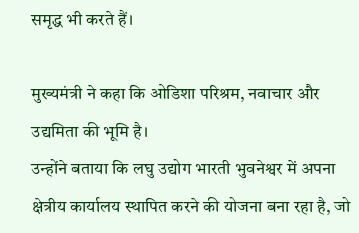समृद्ध भी करते हैं।

मुख्यमंत्री ने कहा कि ओडिशा परिश्रम, नवाचार और उद्यमिता की भूमि है।
उन्होंने बताया कि लघु उद्योग भारती भुवनेश्वर में अपना क्षेत्रीय कार्यालय स्थापित करने की योजना बना रहा है, जो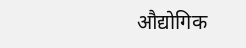औद्योगिक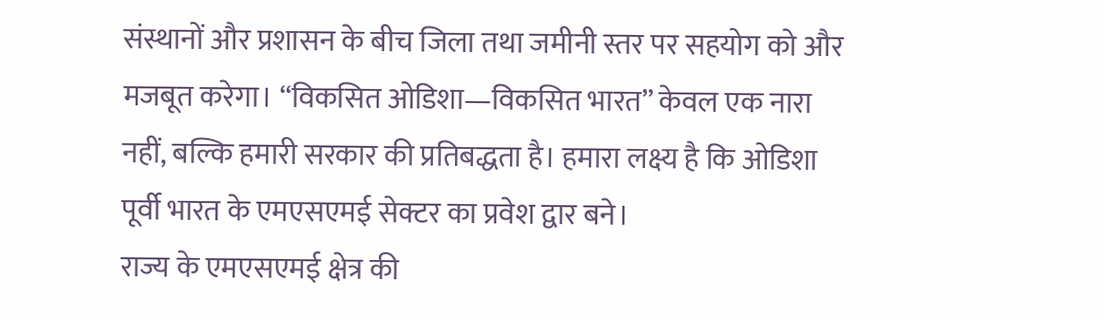संस्थानों और प्रशासन के बीच जिला तथा जमीनी स्तर पर सहयोग को और मजबूत करेगा। “विकसित ओडिशा—विकसित भारत” केवल एक नारा नहीं, बल्कि हमारी सरकार की प्रतिबद्धता है। हमारा लक्ष्य है कि ओडिशा पूर्वी भारत के एमएसएमई सेक्टर का प्रवेश द्वार बने।
राज्य के एमएसएमई क्षेत्र की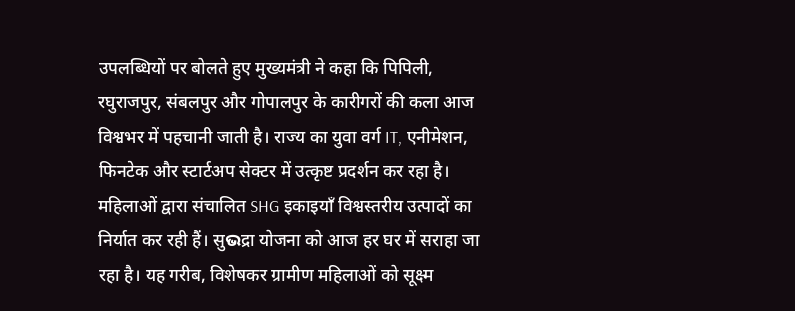उपलब्धियों पर बोलते हुए मुख्यमंत्री ने कहा कि पिपिली, रघुराजपुर, संबलपुर और गोपालपुर के कारीगरों की कला आज विश्वभर में पहचानी जाती है। राज्य का युवा वर्ग IT, एनीमेशन, फिनटेक और स्टार्टअप सेक्टर में उत्कृष्ट प्रदर्शन कर रहा है। महिलाओं द्वारा संचालित SHG इकाइयाँ विश्वस्तरीय उत्पादों का निर्यात कर रही हैं। सुଭद्रा योजना को आज हर घर में सराहा जा रहा है। यह गरीब, विशेषकर ग्रामीण महिलाओं को सूक्ष्म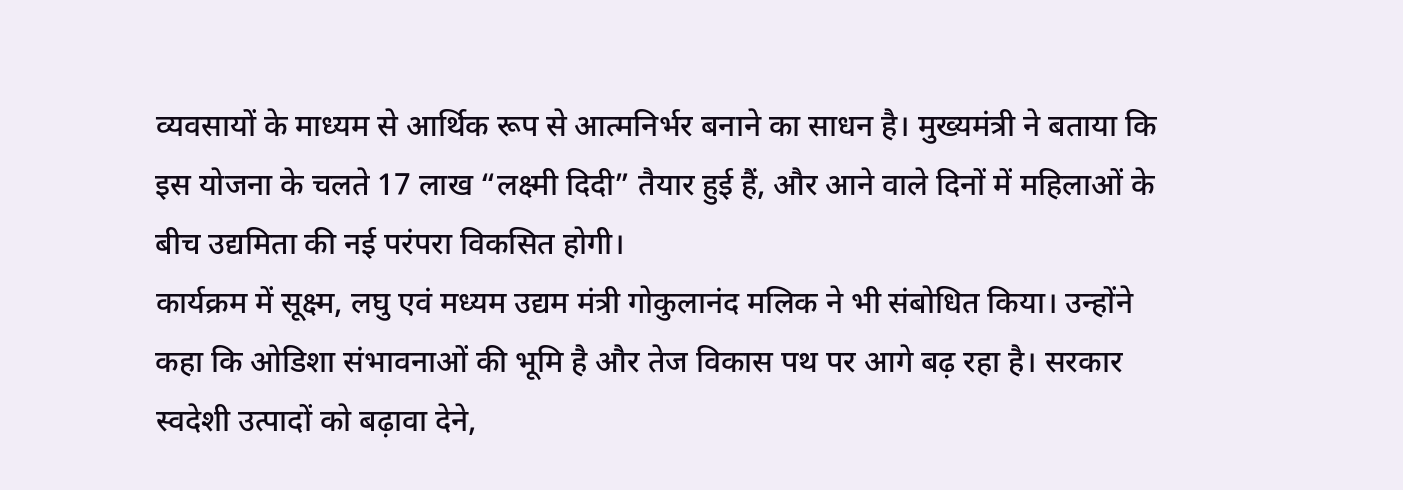व्यवसायों के माध्यम से आर्थिक रूप से आत्मनिर्भर बनाने का साधन है। मुख्यमंत्री ने बताया कि इस योजना के चलते 17 लाख “लक्ष्मी दिदी” तैयार हुई हैं, और आने वाले दिनों में महिलाओं के बीच उद्यमिता की नई परंपरा विकसित होगी।
कार्यक्रम में सूक्ष्म, लघु एवं मध्यम उद्यम मंत्री गोकुलानंद मलिक ने भी संबोधित किया। उन्होंने कहा कि ओडिशा संभावनाओं की भूमि है और तेज विकास पथ पर आगे बढ़ रहा है। सरकार स्वदेशी उत्पादों को बढ़ावा देने,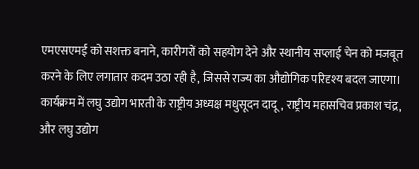एमएसएमई को सशक्त बनाने, कारीगरों को सहयोग देने और स्थानीय सप्लाई चेन को मजबूत करने के लिए लगातार कदम उठा रही है, जिससे राज्य का औद्योगिक परिदृश्य बदल जाएगा।
कार्यक्रम में लघु उद्योग भारती के राष्ट्रीय अध्यक्ष मधुसूदन दादू, राष्ट्रीय महासचिव प्रकाश चंद्र, और लघु उद्योग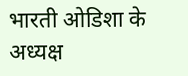भारती ओडिशा के अध्यक्ष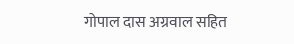गोपाल दास अग्रवाल सहित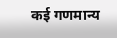कई गणमान्य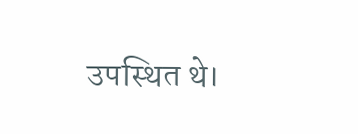उपस्थित थे।